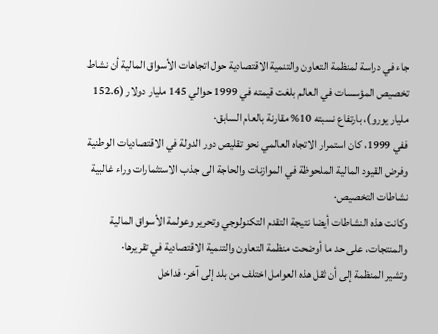جاء في دراسة لمنظمة التعاون والتنمية الاقتصادية حول اتجاهات الأسواق المالية أن نشاط تخصيص المؤسسات في العالم بلغت قيمته في 1999 حوالي 145 مليار دولار (152.6 مليار يورو)، بارتفاع نسبته 10% مقارنة بالعام السابق·
ففي 1999، كان استمرار الاتجاه العالمي نحو تقليص دور الدولة في الاقتصاديات الوطنية وفرض القيود المالية الملحوظة في الموازنات والحاجة الى جذب الاستثمارات وراء غالبية نشاطات التخصيص·
وكانت هذه النشاطات أيضا نتيجة التقدم التكنولوجي وتحرير وعولمة الأسواق المالية والمنتجات، على حد ما أوضحت منظمة التعاون والتنمية الاقتصادية في تقريرها·
وتشير المنظمة إلى أن ثقل هذه العوامل اختلف من بلد إلى آخر· فداخل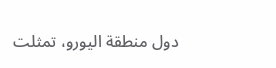دول منطقة اليورو، تمثلت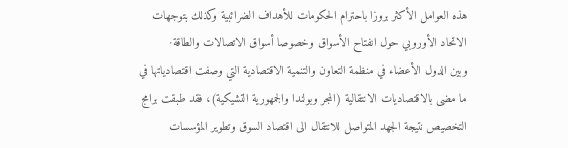هذه العوامل الأكثر بروزا باحترام الحكومات للأهداف الضرائبية وكذلك بتوجهات الاتحاد الأوروبي حول انفتاح الأسواق وخصوصا أسواق الاتصالات والطاقة·
وبين الدول الأعضاء في منظمة التعاون والتنمية الاقتصادية التي وصفت اقتصادياتها في ما مضى بالاقتصاديات الانتقالية (المجر وبولندا والجمهورية التشيكية)، فقد طبقت برامج التخصيص نتيجة الجهد المتواصل للانتقال الى اقتصاد السوق وتطوير المؤسسات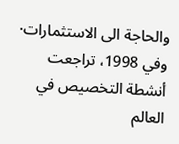والحاجة الى الاستثمارات·
وفي 1998، تراجعت أنشطة التخصيص في العالم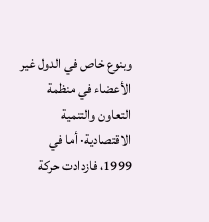وبنوع خاص في الدول غير الأعضاء في منظمة التعاون والتنمية الاقتصادية· أما في 1999، فازدادت حركة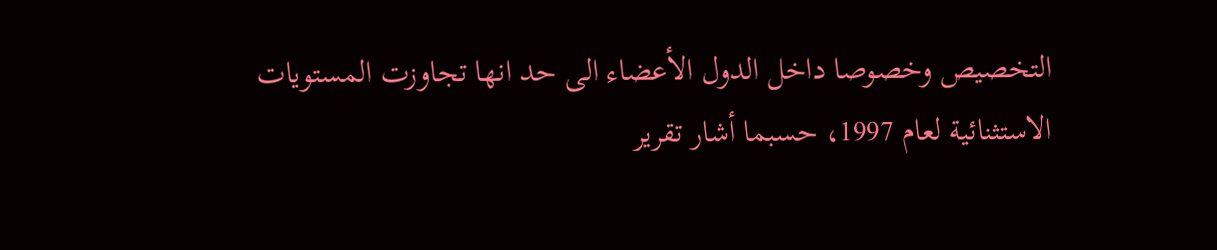التخصيص وخصوصا داخل الدول الأعضاء الى حد انها تجاوزت المستويات الاستثنائية لعام 1997، حسبما أشار تقرير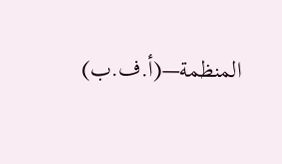المنظمة—(أ.ف.ب)